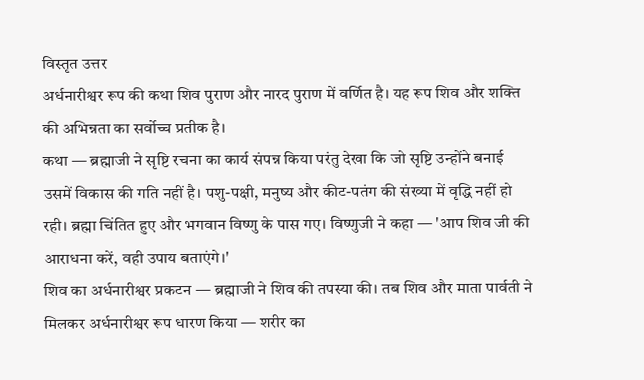विस्तृत उत्तर
अर्धनारीश्वर रूप की कथा शिव पुराण और नारद पुराण में वर्णित है। यह रूप शिव और शक्ति की अभिन्नता का सर्वोच्च प्रतीक है।
कथा — ब्रह्माजी ने सृष्टि रचना का कार्य संपन्न किया परंतु देखा कि जो सृष्टि उन्होंने बनाई उसमें विकास की गति नहीं है। पशु-पक्षी, मनुष्य और कीट-पतंग की संख्या में वृद्धि नहीं हो रही। ब्रह्मा चिंतित हुए और भगवान विष्णु के पास गए। विष्णुजी ने कहा — 'आप शिव जी की आराधना करें, वही उपाय बताएंगे।'
शिव का अर्धनारीश्वर प्रकटन — ब्रह्माजी ने शिव की तपस्या की। तब शिव और माता पार्वती ने मिलकर अर्धनारीश्वर रूप धारण किया — शरीर का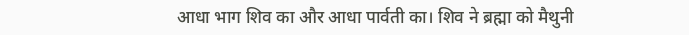आधा भाग शिव का और आधा पार्वती का। शिव ने ब्रह्मा को मैथुनी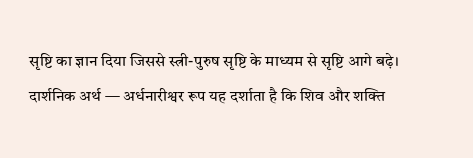सृष्टि का ज्ञान दिया जिससे स्त्री-पुरुष सृष्टि के माध्यम से सृष्टि आगे बढ़े।
दार्शनिक अर्थ — अर्धनारीश्वर रूप यह दर्शाता है कि शिव और शक्ति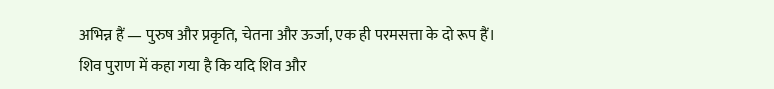अभिन्न हैं — पुरुष और प्रकृति, चेतना और ऊर्जा, एक ही परमसत्ता के दो रूप हैं। शिव पुराण में कहा गया है कि यदि शिव और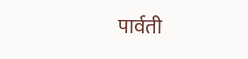पार्वती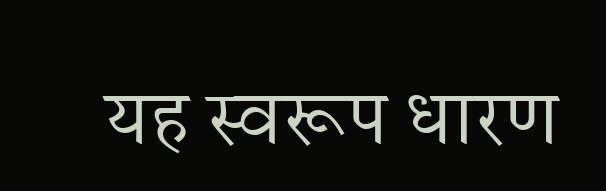यह स्वरूप धारण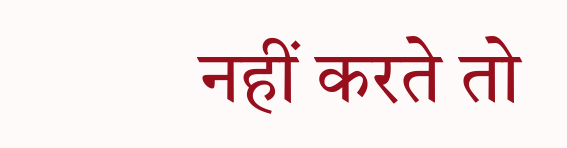नहीं करते तो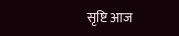सृष्टि आज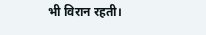भी विरान रहती।